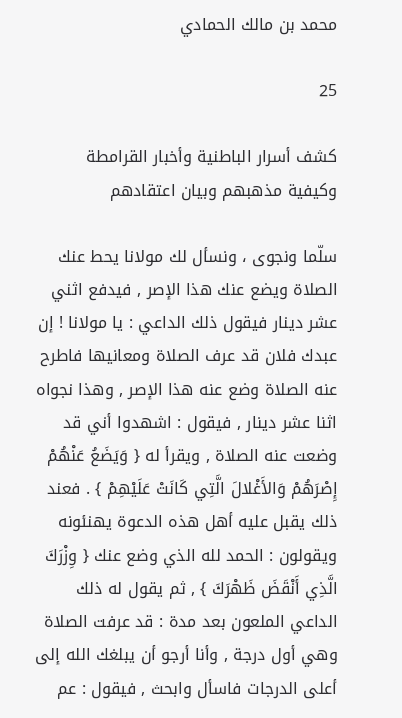محمد بن مالك الحمادي

25

كشف أسرار الباطنية وأخبار القرامطة وكيفية مذهبهم وبيان اعتقادهم

سلّما ونجوى ، ونسأل لك مولانا يحط عنك الصلاة ويضع عنك هذا الإصر , فيدفع اثني عشر دينار فيقول ذلك الداعي : يا مولانا ! إن عبدك فلان قد عرف الصلاة ومعانيها فاطرح عنه الصلاة وضع عنه هذا الإصر , وهذا نجواه اثنا عشر دينار , فيقول : اشهدوا أني قد وضعت عنه الصلاة , ويقرأ له { وَيَضَعُ عَنْهُمْ إِصْرَهُمْ وَالأَغْلالَ الَّتِي كَانَتْ عَلَيْهِمْ } . فعند ذلك يقبل عليه أهل هذه الدعوة يهنئونه ويقولون : الحمد لله الذي وضع عنك { وِزْرَكَ الَّذِي أَنْقَضَ ظَهْرَكَ } , ثم يقول له ذلك الداعي الملعون بعد مدة : قد عرفت الصلاة وهي أول درجة , وأنا أرجو أن يبلغك الله إلى أعلى الدرجات فاسأل وابحث , فيقول : عم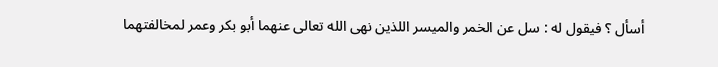أسأل ؟ فيقول له : سل عن الخمر والميسر اللذين نهى الله تعالى عنهما أبو بكر وعمر لمخالفتهما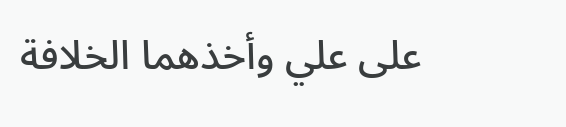على علي وأخذهما الخلافة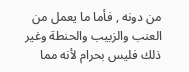من دونه , فأما ما يعمل من العنب والزبيب والحنطة وغير ذلك فليس بحرام لأنه مما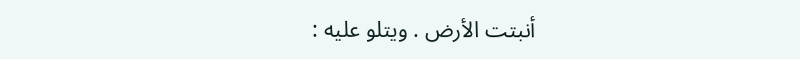أنبتت الأرض . ويتلو عليه :